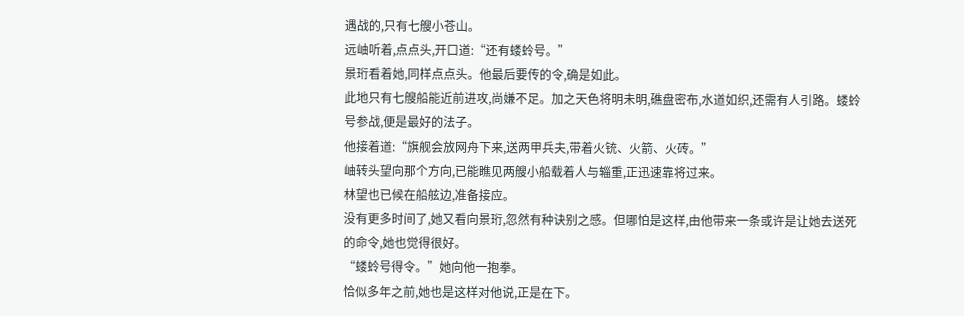遇战的,只有七艘小苍山。
远岫听着,点点头,开口道:“还有蝼蛉号。”
景珩看着她,同样点点头。他最后要传的令,确是如此。
此地只有七艘船能近前进攻,尚嫌不足。加之天色将明未明,礁盘密布,水道如织,还需有人引路。蝼蛉号参战,便是最好的法子。
他接着道:“旗舰会放网舟下来,送两甲兵夫,带着火铳、火箭、火砖。”
岫转头望向那个方向,已能瞧见两艘小船载着人与辎重,正迅速靠将过来。
林望也已候在船舷边,准备接应。
没有更多时间了,她又看向景珩,忽然有种诀别之感。但哪怕是这样,由他带来一条或许是让她去送死的命令,她也觉得很好。
“蝼蛉号得令。”她向他一抱拳。
恰似多年之前,她也是这样对他说,正是在下。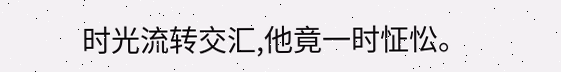时光流转交汇,他竟一时怔忪。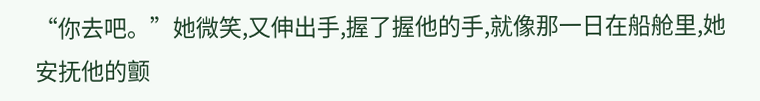“你去吧。”她微笑,又伸出手,握了握他的手,就像那一日在船舱里,她安抚他的颤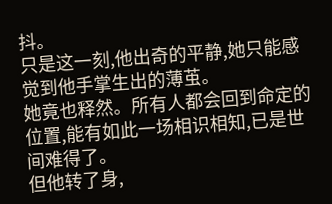抖。
只是这一刻,他出奇的平静,她只能感觉到他手掌生出的薄茧。
她竟也释然。所有人都会回到命定的位置,能有如此一场相识相知,已是世间难得了。
但他转了身,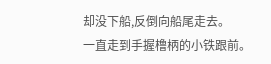却没下船,反倒向船尾走去。
一直走到手握橹柄的小铁跟前。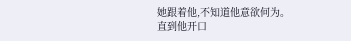她跟着他,不知道他意欲何为。
直到他开口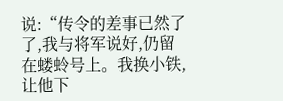说:“传令的差事已然了了,我与将军说好,仍留在蝼蛉号上。我换小铁,让他下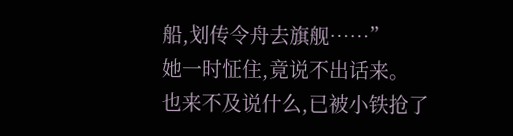船,划传令舟去旗舰……”
她一时怔住,竟说不出话来。
也来不及说什么,已被小铁抢了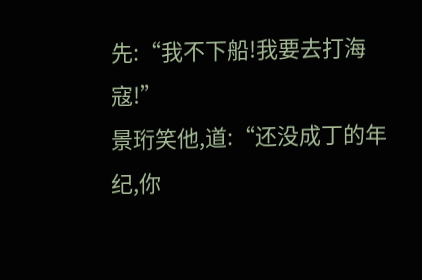先:“我不下船!我要去打海寇!”
景珩笑他,道:“还没成丁的年纪,你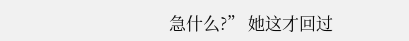急什么?” 她这才回过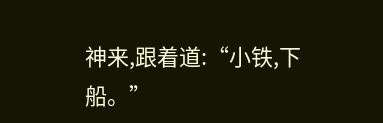神来,跟着道:“小铁,下船。”